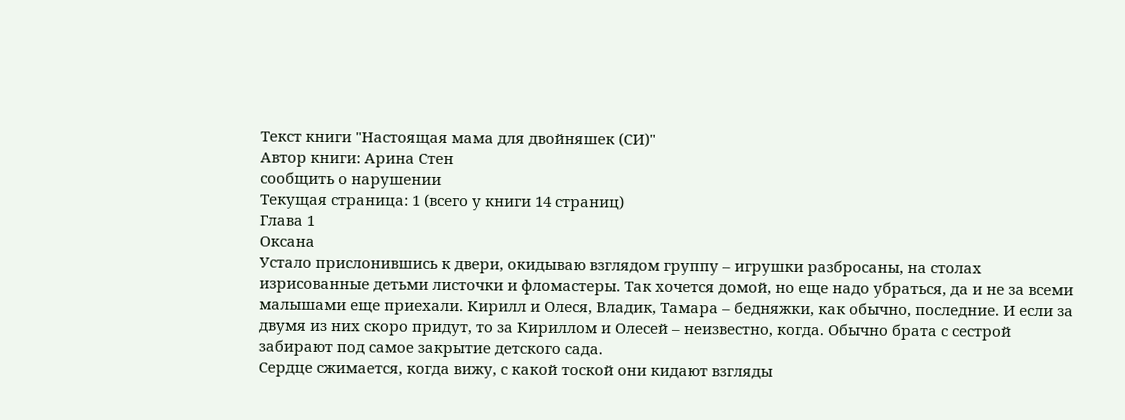Текст книги "Настоящая мама для двойняшек (СИ)"
Автор книги: Арина Стен
сообщить о нарушении
Текущая страница: 1 (всего у книги 14 страниц)
Глава 1
Оксана
Устало прислонившись к двери, окидываю взглядом группу – игрушки разбросаны, на столах изрисованные детьми листочки и фломастеры. Так хочется домой, но еще надо убраться, да и не за всеми малышами еще приехали. Кирилл и Олеся, Владик, Тамара – бедняжки, как обычно, последние. И если за двумя из них скоро придут, то за Кириллом и Олесей – неизвестно, когда. Обычно брата с сестрой забирают под самое закрытие детского сада.
Сердце сжимается, когда вижу, с какой тоской они кидают взгляды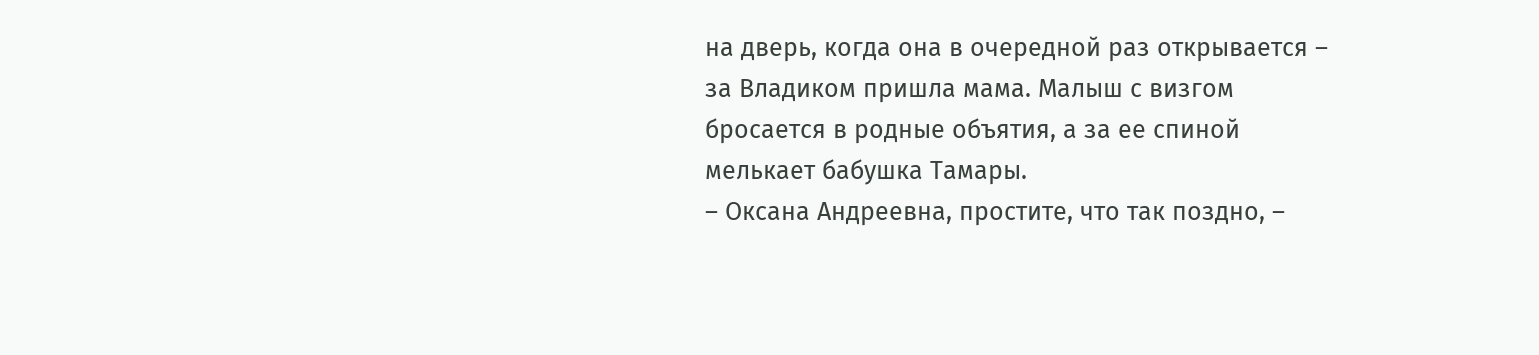на дверь, когда она в очередной раз открывается – за Владиком пришла мама. Малыш с визгом бросается в родные объятия, а за ее спиной мелькает бабушка Тамары.
– Оксана Андреевна, простите, что так поздно, –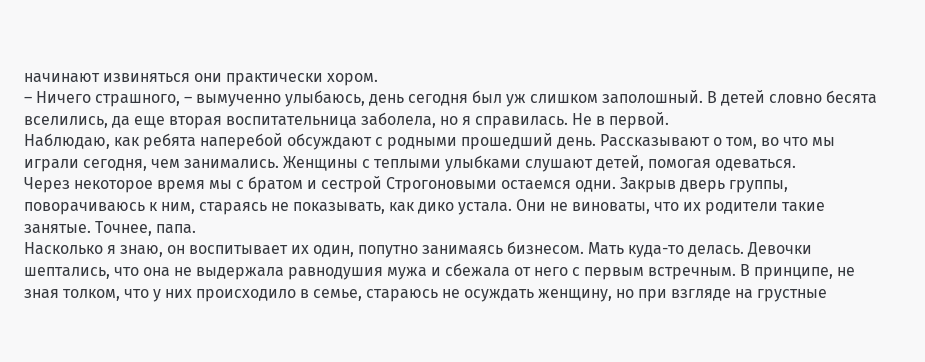начинают извиняться они практически хором.
– Ничего страшного, – вымученно улыбаюсь, день сегодня был уж слишком заполошный. В детей словно бесята вселились, да еще вторая воспитательница заболела, но я справилась. Не в первой.
Наблюдаю, как ребята наперебой обсуждают с родными прошедший день. Рассказывают о том, во что мы играли сегодня, чем занимались. Женщины с теплыми улыбками слушают детей, помогая одеваться.
Через некоторое время мы с братом и сестрой Строгоновыми остаемся одни. Закрыв дверь группы, поворачиваюсь к ним, стараясь не показывать, как дико устала. Они не виноваты, что их родители такие занятые. Точнее, папа.
Насколько я знаю, он воспитывает их один, попутно занимаясь бизнесом. Мать куда-то делась. Девочки шептались, что она не выдержала равнодушия мужа и сбежала от него с первым встречным. В принципе, не зная толком, что у них происходило в семье, стараюсь не осуждать женщину, но при взгляде на грустные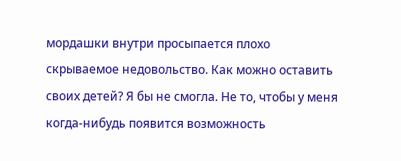мордашки внутри просыпается плохо скрываемое недовольство. Как можно оставить своих детей? Я бы не смогла. Не то, чтобы у меня когда-нибудь появится возможность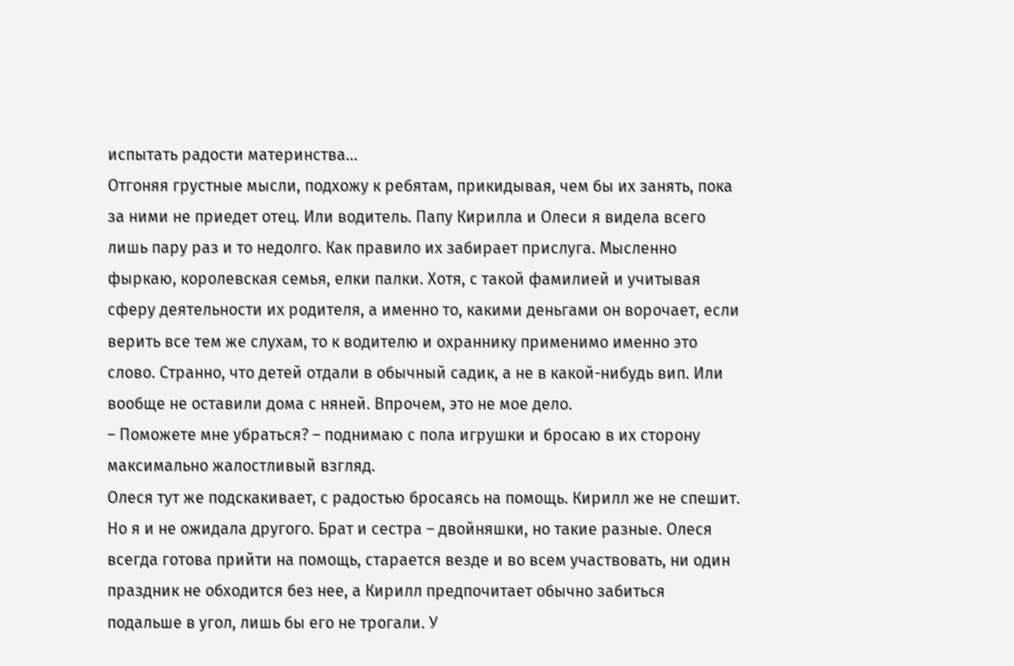испытать радости материнства…
Отгоняя грустные мысли, подхожу к ребятам, прикидывая, чем бы их занять, пока за ними не приедет отец. Или водитель. Папу Кирилла и Олеси я видела всего лишь пару раз и то недолго. Как правило их забирает прислуга. Мысленно фыркаю, королевская семья, елки палки. Хотя, с такой фамилией и учитывая сферу деятельности их родителя, а именно то, какими деньгами он ворочает, если верить все тем же слухам, то к водителю и охраннику применимо именно это слово. Странно, что детей отдали в обычный садик, а не в какой-нибудь вип. Или вообще не оставили дома с няней. Впрочем, это не мое дело.
– Поможете мне убраться? – поднимаю с пола игрушки и бросаю в их сторону максимально жалостливый взгляд.
Олеся тут же подскакивает, с радостью бросаясь на помощь. Кирилл же не спешит. Но я и не ожидала другого. Брат и сестра – двойняшки, но такие разные. Олеся всегда готова прийти на помощь, старается везде и во всем участвовать, ни один праздник не обходится без нее, а Кирилл предпочитает обычно забиться подальше в угол, лишь бы его не трогали. У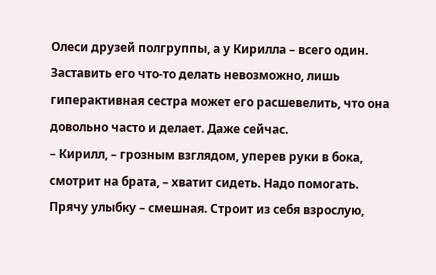Олеси друзей полгруппы, а у Кирилла – всего один. Заставить его что-то делать невозможно, лишь гиперактивная сестра может его расшевелить, что она довольно часто и делает. Даже сейчас.
– Кирилл, – грозным взглядом, уперев руки в бока, смотрит на брата, – хватит сидеть. Надо помогать.
Прячу улыбку – смешная. Строит из себя взрослую,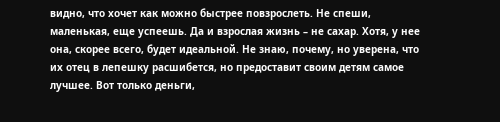видно, что хочет как можно быстрее повзрослеть. Не спеши, маленькая, еще успеешь. Да и взрослая жизнь – не сахар. Хотя, у нее она, скорее всего, будет идеальной. Не знаю, почему, но уверена, что их отец в лепешку расшибется, но предоставит своим детям самое лучшее. Вот только деньги,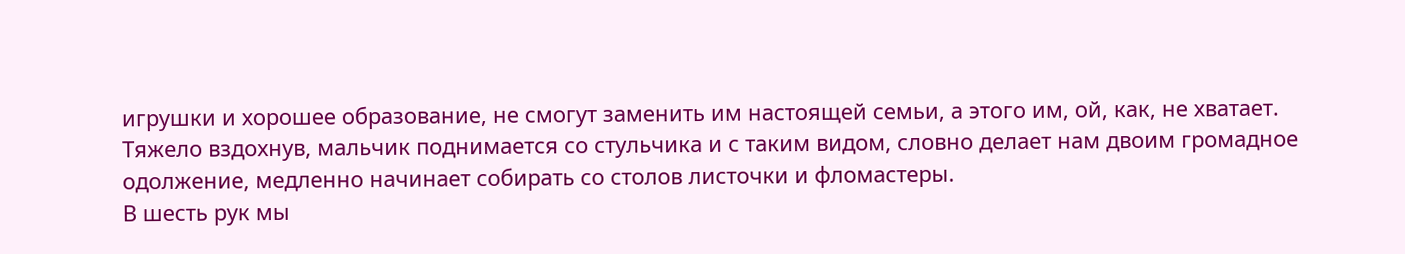игрушки и хорошее образование, не смогут заменить им настоящей семьи, а этого им, ой, как, не хватает.
Тяжело вздохнув, мальчик поднимается со стульчика и с таким видом, словно делает нам двоим громадное одолжение, медленно начинает собирать со столов листочки и фломастеры.
В шесть рук мы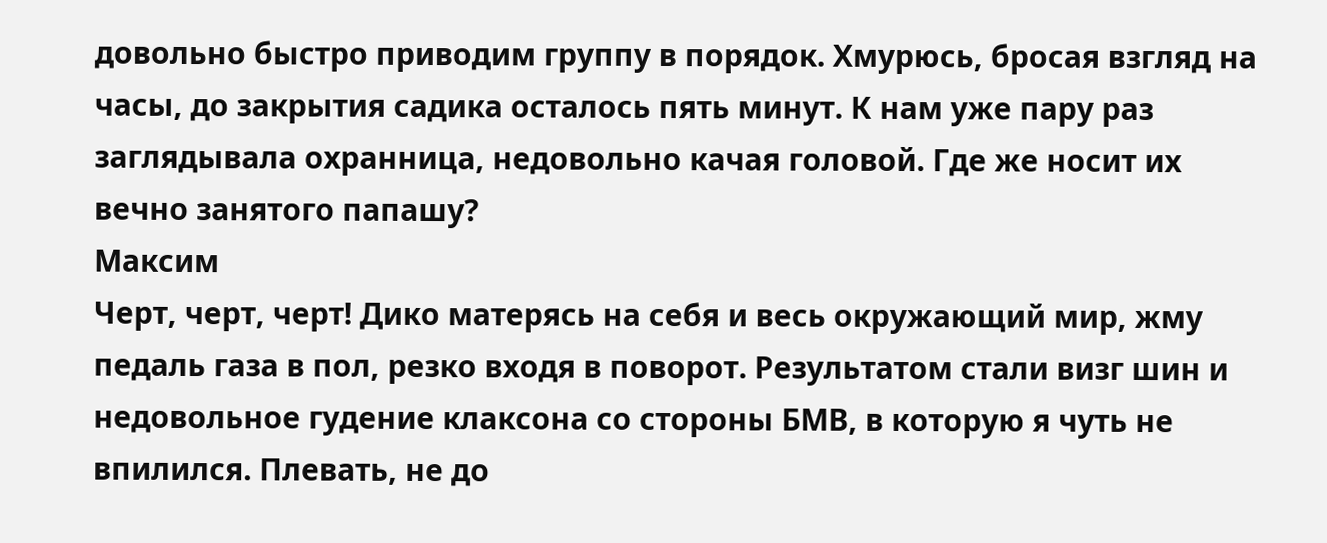довольно быстро приводим группу в порядок. Хмурюсь, бросая взгляд на часы, до закрытия садика осталось пять минут. К нам уже пару раз заглядывала охранница, недовольно качая головой. Где же носит их вечно занятого папашу?
Максим
Черт, черт, черт! Дико матерясь на себя и весь окружающий мир, жму педаль газа в пол, резко входя в поворот. Результатом стали визг шин и недовольное гудение клаксона со стороны БМВ, в которую я чуть не впилился. Плевать, не до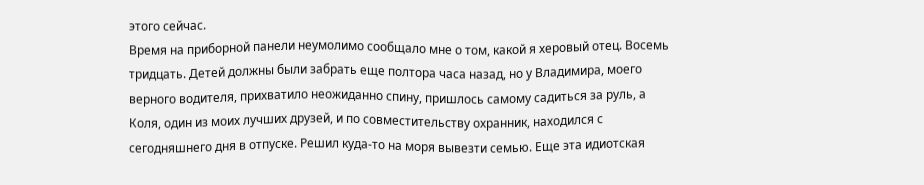этого сейчас.
Время на приборной панели неумолимо сообщало мне о том, какой я херовый отец. Восемь тридцать. Детей должны были забрать еще полтора часа назад, но у Владимира, моего верного водителя, прихватило неожиданно спину, пришлось самому садиться за руль, а Коля, один из моих лучших друзей, и по совместительству охранник, находился с сегодняшнего дня в отпуске. Решил куда-то на моря вывезти семью. Еще эта идиотская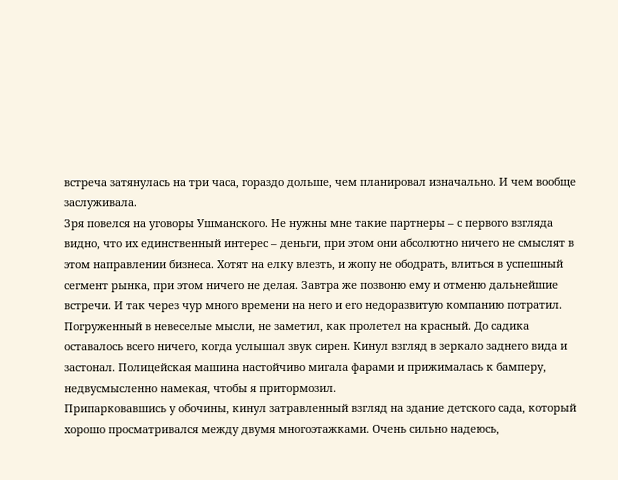встреча затянулась на три часа, гораздо дольше, чем планировал изначально. И чем вообще заслуживала.
Зря повелся на уговоры Ушманского. Не нужны мне такие партнеры – с первого взгляда видно, что их единственный интерес – деньги, при этом они абсолютно ничего не смыслят в этом направлении бизнеса. Хотят на елку влезть, и жопу не ободрать, влиться в успешный сегмент рынка, при этом ничего не делая. Завтра же позвоню ему и отменю дальнейшие встречи. И так через чур много времени на него и его недоразвитую компанию потратил.
Погруженный в невеселые мысли, не заметил, как пролетел на красный. До садика оставалось всего ничего, когда услышал звук сирен. Кинул взгляд в зеркало заднего вида и застонал. Полицейская машина настойчиво мигала фарами и прижималась к бамперу, недвусмысленно намекая, чтобы я притормозил.
Припарковавшись у обочины, кинул затравленный взгляд на здание детского сада, который хорошо просматривался между двумя многоэтажками. Очень сильно надеюсь,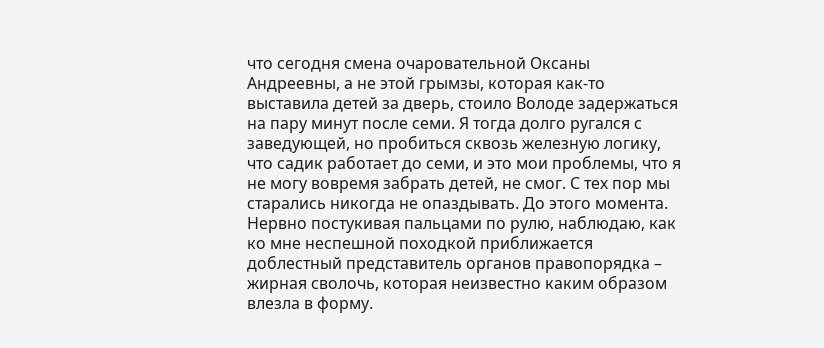что сегодня смена очаровательной Оксаны Андреевны, а не этой грымзы, которая как-то выставила детей за дверь, стоило Володе задержаться на пару минут после семи. Я тогда долго ругался с заведующей, но пробиться сквозь железную логику, что садик работает до семи, и это мои проблемы, что я не могу вовремя забрать детей, не смог. С тех пор мы старались никогда не опаздывать. До этого момента.
Нервно постукивая пальцами по рулю, наблюдаю, как ко мне неспешной походкой приближается доблестный представитель органов правопорядка – жирная сволочь, которая неизвестно каким образом влезла в форму.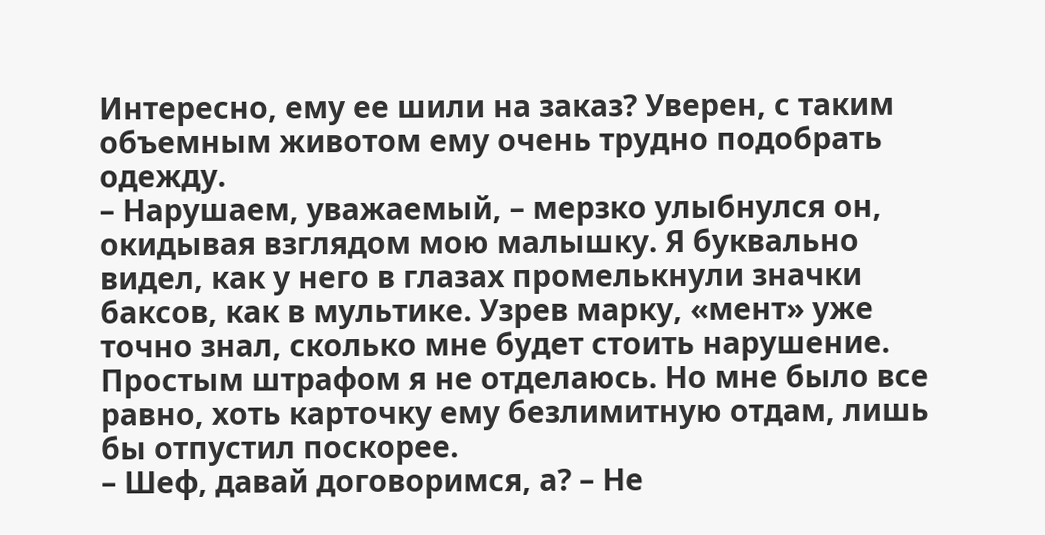Интересно, ему ее шили на заказ? Уверен, с таким объемным животом ему очень трудно подобрать одежду.
– Нарушаем, уважаемый, – мерзко улыбнулся он, окидывая взглядом мою малышку. Я буквально видел, как у него в глазах промелькнули значки баксов, как в мультике. Узрев марку, «мент» уже точно знал, сколько мне будет стоить нарушение. Простым штрафом я не отделаюсь. Но мне было все равно, хоть карточку ему безлимитную отдам, лишь бы отпустил поскорее.
– Шеф, давай договоримся, а? – Не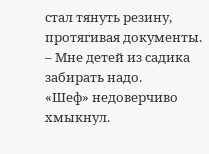стал тянуть резину, протягивая документы. – Мне детей из садика забирать надо.
«Шеф» недоверчиво хмыкнул.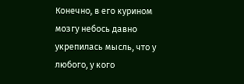Конечно, в его курином мозгу небось давно укрепилась мысль, что у любого, у кого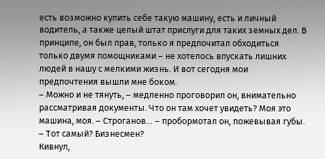есть возможно купить себе такую машину, есть и личный водитель, а также целый штат прислуги для таких земных дел. В принципе, он был прав, только я предпочитал обходиться только двумя помощниками – не хотелось впускать лишних людей в нашу с мелкими жизнь. И вот сегодня мои предпочтения вышли мне боком.
– Можно и не тянуть, – медленно проговорил он, внимательно рассматривая документы. Что он там хочет увидеть? Моя это машина, моя. – Строганов… – пробормотал он, пожевывая губы. – Тот самый? Бизнесмен?
Кивнул,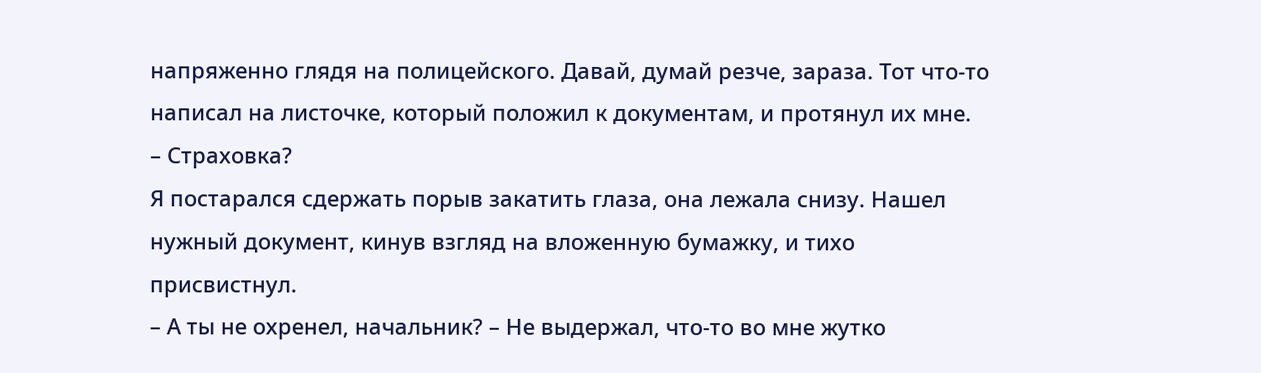напряженно глядя на полицейского. Давай, думай резче, зараза. Тот что-то написал на листочке, который положил к документам, и протянул их мне.
– Страховка?
Я постарался сдержать порыв закатить глаза, она лежала снизу. Нашел нужный документ, кинув взгляд на вложенную бумажку, и тихо присвистнул.
– А ты не охренел, начальник? – Не выдержал, что-то во мне жутко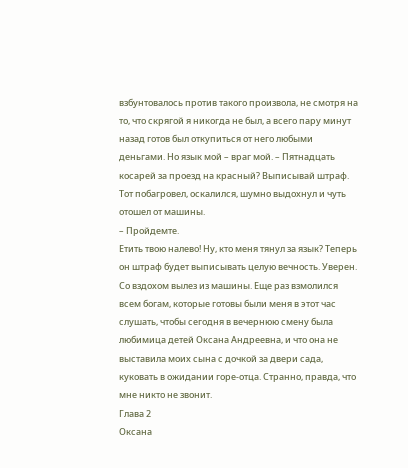взбунтовалось против такого произвола, не смотря на то, что скрягой я никогда не был, а всего пару минут назад готов был откупиться от него любыми деньгами. Но язык мой – враг мой. – Пятнадцать косарей за проезд на красный? Выписывай штраф.
Тот побагровел, оскалился, шумно выдохнул и чуть отошел от машины.
– Пройдемте.
Етить твою налево! Ну, кто меня тянул за язык? Теперь он штраф будет выписывать целую вечность. Уверен. Со вздохом вылез из машины. Еще раз взмолился всем богам, которые готовы были меня в этот час слушать, чтобы сегодня в вечернюю смену была любимица детей Оксана Андреевна, и что она не выставила моих сына с дочкой за двери сада, куковать в ожидании горе-отца. Странно, правда, что мне никто не звонит.
Глава 2
Оксана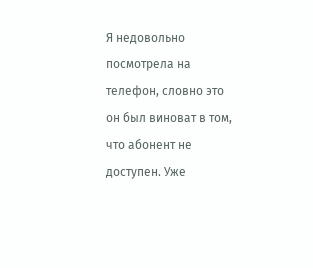Я недовольно посмотрела на телефон, словно это он был виноват в том, что абонент не доступен. Уже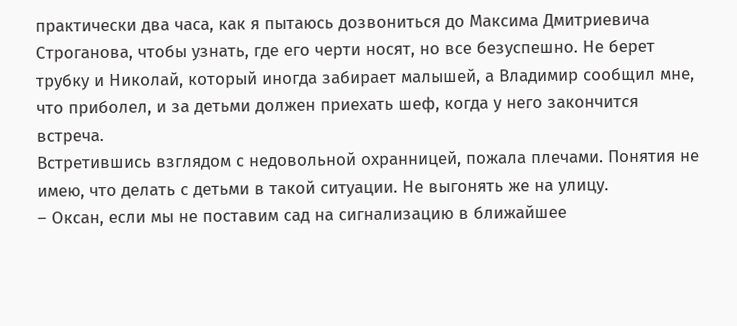практически два часа, как я пытаюсь дозвониться до Максима Дмитриевича Строганова, чтобы узнать, где его черти носят, но все безуспешно. Не берет трубку и Николай, который иногда забирает малышей, а Владимир сообщил мне, что приболел, и за детьми должен приехать шеф, когда у него закончится встреча.
Встретившись взглядом с недовольной охранницей, пожала плечами. Понятия не имею, что делать с детьми в такой ситуации. Не выгонять же на улицу.
– Оксан, если мы не поставим сад на сигнализацию в ближайшее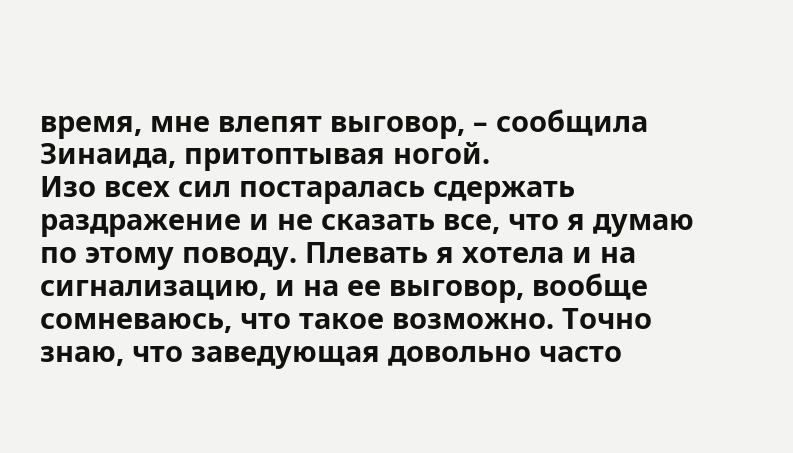время, мне влепят выговор, – сообщила Зинаида, притоптывая ногой.
Изо всех сил постаралась сдержать раздражение и не сказать все, что я думаю по этому поводу. Плевать я хотела и на сигнализацию, и на ее выговор, вообще сомневаюсь, что такое возможно. Точно знаю, что заведующая довольно часто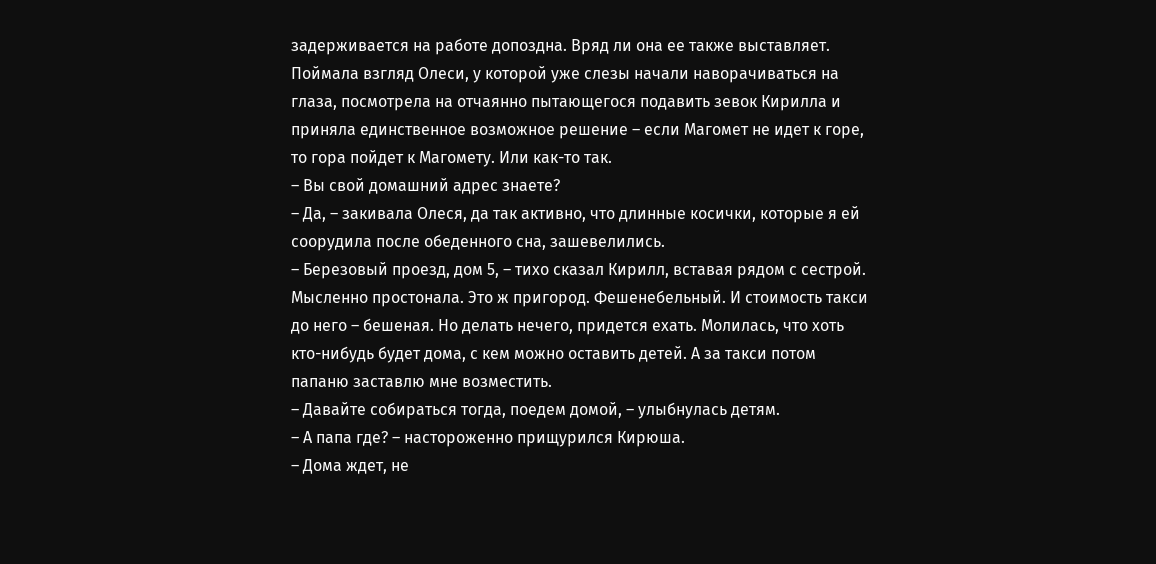задерживается на работе допоздна. Вряд ли она ее также выставляет.
Поймала взгляд Олеси, у которой уже слезы начали наворачиваться на глаза, посмотрела на отчаянно пытающегося подавить зевок Кирилла и приняла единственное возможное решение – если Магомет не идет к горе, то гора пойдет к Магомету. Или как-то так.
– Вы свой домашний адрес знаете?
– Да, – закивала Олеся, да так активно, что длинные косички, которые я ей соорудила после обеденного сна, зашевелились.
– Березовый проезд, дом 5, – тихо сказал Кирилл, вставая рядом с сестрой.
Мысленно простонала. Это ж пригород. Фешенебельный. И стоимость такси до него – бешеная. Но делать нечего, придется ехать. Молилась, что хоть кто-нибудь будет дома, с кем можно оставить детей. А за такси потом папаню заставлю мне возместить.
– Давайте собираться тогда, поедем домой, – улыбнулась детям.
– А папа где? – настороженно прищурился Кирюша.
– Дома ждет, не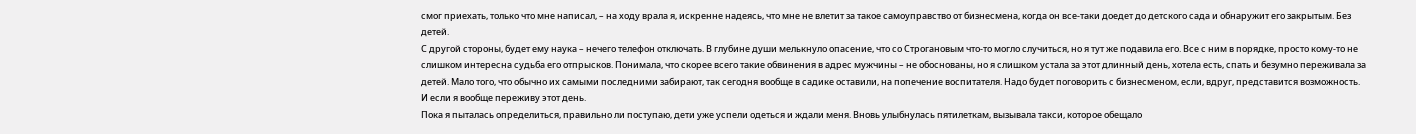смог приехать, только что мне написал, – на ходу врала я, искренне надеясь, что мне не влетит за такое самоуправство от бизнесмена, когда он все-таки доедет до детского сада и обнаружит его закрытым. Без детей.
С другой стороны, будет ему наука – нечего телефон отключать. В глубине души мелькнуло опасение, что со Строгановым что-то могло случиться, но я тут же подавила его. Все с ним в порядке, просто кому-то не слишком интересна судьба его отпрысков. Понимала, что скорее всего такие обвинения в адрес мужчины – не обоснованы, но я слишком устала за этот длинный день, хотела есть, спать и безумно переживала за детей. Мало того, что обычно их самыми последними забирают, так сегодня вообще в садике оставили, на попечение воспитателя. Надо будет поговорить с бизнесменом, если, вдруг, представится возможность. И если я вообще переживу этот день.
Пока я пыталась определиться, правильно ли поступаю, дети уже успели одеться и ждали меня. Вновь улыбнулась пятилеткам, вызывала такси, которое обещало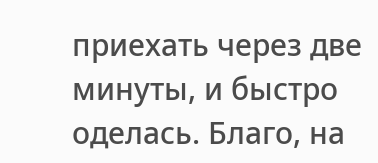приехать через две минуты, и быстро оделась. Благо, на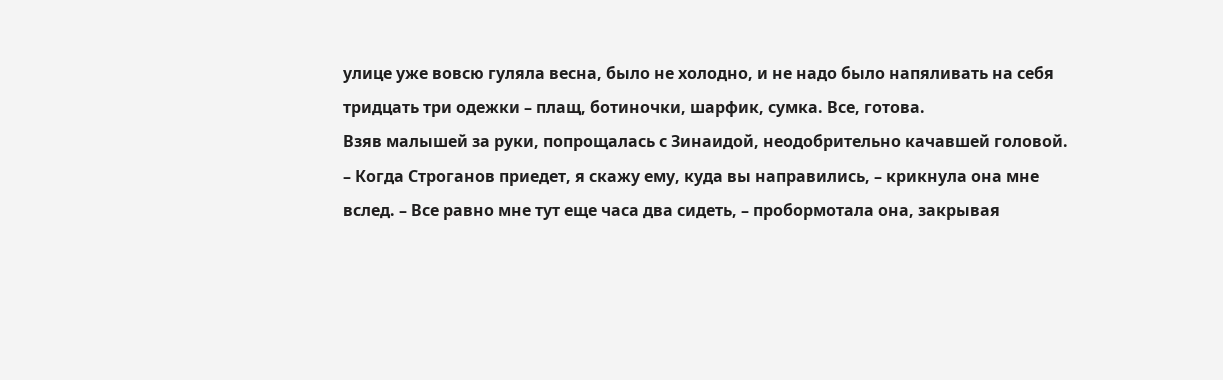улице уже вовсю гуляла весна, было не холодно, и не надо было напяливать на себя тридцать три одежки – плащ, ботиночки, шарфик, сумка. Все, готова.
Взяв малышей за руки, попрощалась с Зинаидой, неодобрительно качавшей головой.
– Когда Строганов приедет, я скажу ему, куда вы направились, – крикнула она мне вслед. – Все равно мне тут еще часа два сидеть, – пробормотала она, закрывая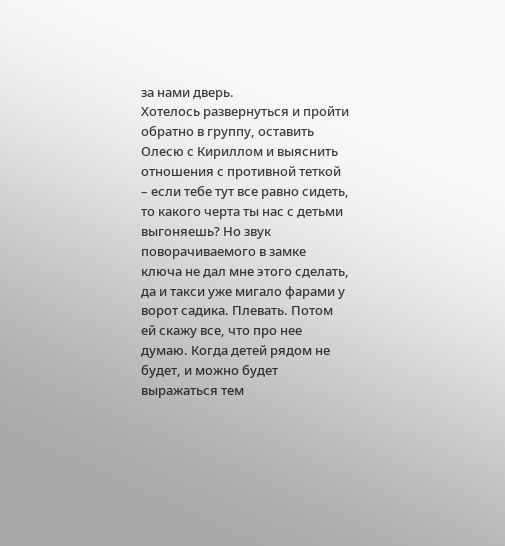за нами дверь.
Хотелось развернуться и пройти обратно в группу, оставить Олесю с Кириллом и выяснить отношения с противной теткой – если тебе тут все равно сидеть, то какого черта ты нас с детьми выгоняешь? Но звук поворачиваемого в замке ключа не дал мне этого сделать, да и такси уже мигало фарами у ворот садика. Плевать. Потом ей скажу все, что про нее думаю. Когда детей рядом не будет, и можно будет выражаться тем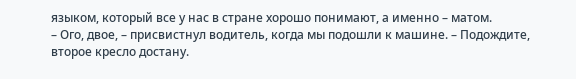языком, который все у нас в стране хорошо понимают, а именно – матом.
– Ого, двое, – присвистнул водитель, когда мы подошли к машине. – Подождите, второе кресло достану.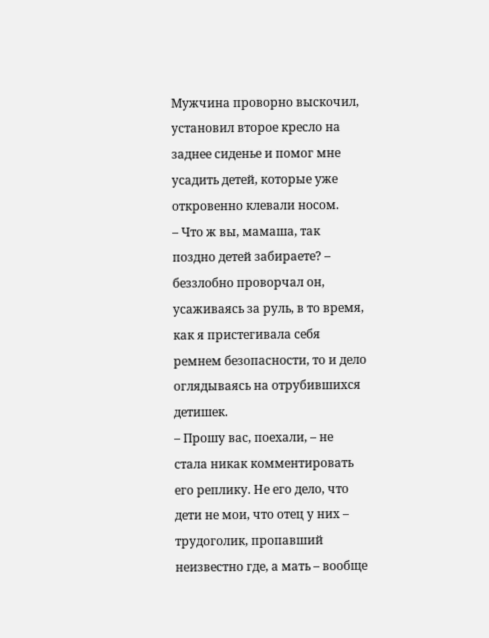Мужчина проворно выскочил, установил второе кресло на заднее сиденье и помог мне усадить детей, которые уже откровенно клевали носом.
– Что ж вы, мамаша, так поздно детей забираете? – беззлобно проворчал он, усаживаясь за руль, в то время, как я пристегивала себя ремнем безопасности, то и дело оглядываясь на отрубившихся детишек.
– Прошу вас, поехали, – не стала никак комментировать его реплику. Не его дело, что дети не мои, что отец у них – трудоголик, пропавший неизвестно где, а мать – вообще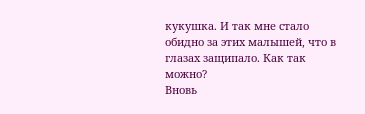кукушка. И так мне стало обидно за этих малышей, что в глазах защипало. Как так можно?
Вновь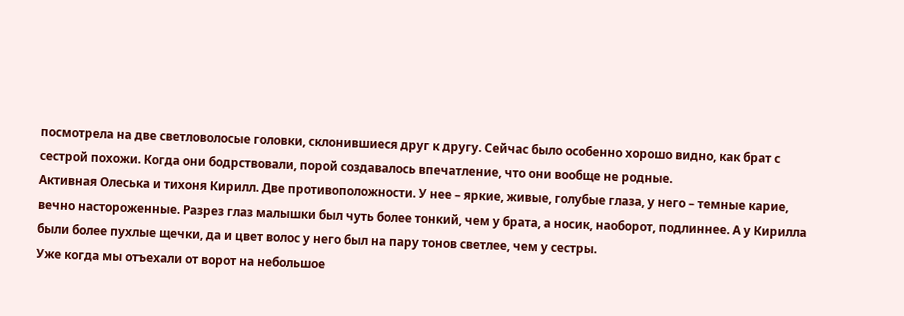посмотрела на две светловолосые головки, склонившиеся друг к другу. Сейчас было особенно хорошо видно, как брат с сестрой похожи. Когда они бодрствовали, порой создавалось впечатление, что они вообще не родные.
Активная Олеська и тихоня Кирилл. Две противоположности. У нее – яркие, живые, голубые глаза, у него – темные карие, вечно настороженные. Разрез глаз малышки был чуть более тонкий, чем у брата, а носик, наоборот, подлиннее. А у Кирилла были более пухлые щечки, да и цвет волос у него был на пару тонов светлее, чем у сестры.
Уже когда мы отъехали от ворот на небольшое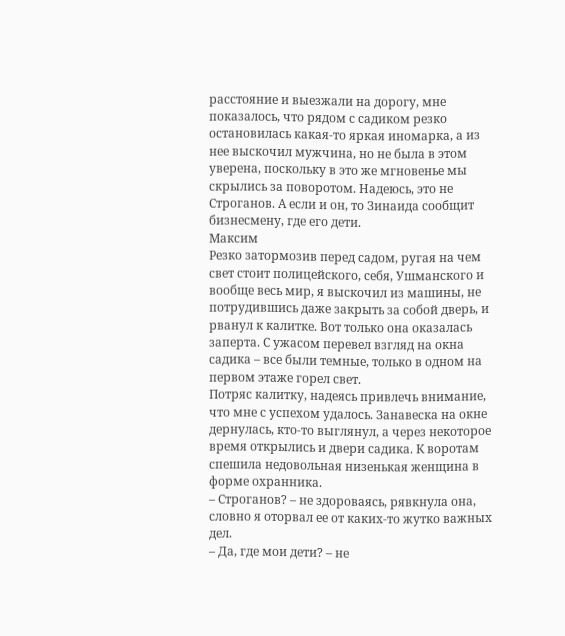расстояние и выезжали на дорогу, мне показалось, что рядом с садиком резко остановилась какая-то яркая иномарка, а из нее выскочил мужчина, но не была в этом уверена, поскольку в это же мгновенье мы скрылись за поворотом. Надеюсь, это не Строганов. А если и он, то Зинаида сообщит бизнесмену, где его дети.
Максим
Резко затормозив перед садом, ругая на чем свет стоит полицейского, себя, Ушманского и вообще весь мир, я выскочил из машины, не потрудившись даже закрыть за собой дверь, и рванул к калитке. Вот только она оказалась заперта. С ужасом перевел взгляд на окна садика – все были темные, только в одном на первом этаже горел свет.
Потряс калитку, надеясь привлечь внимание, что мне с успехом удалось. Занавеска на окне дернулась, кто-то выглянул, а через некоторое время открылись и двери садика. К воротам спешила недовольная низенькая женщина в форме охранника.
– Строганов? – не здороваясь, рявкнула она, словно я оторвал ее от каких-то жутко важных дел.
– Да, где мои дети? – не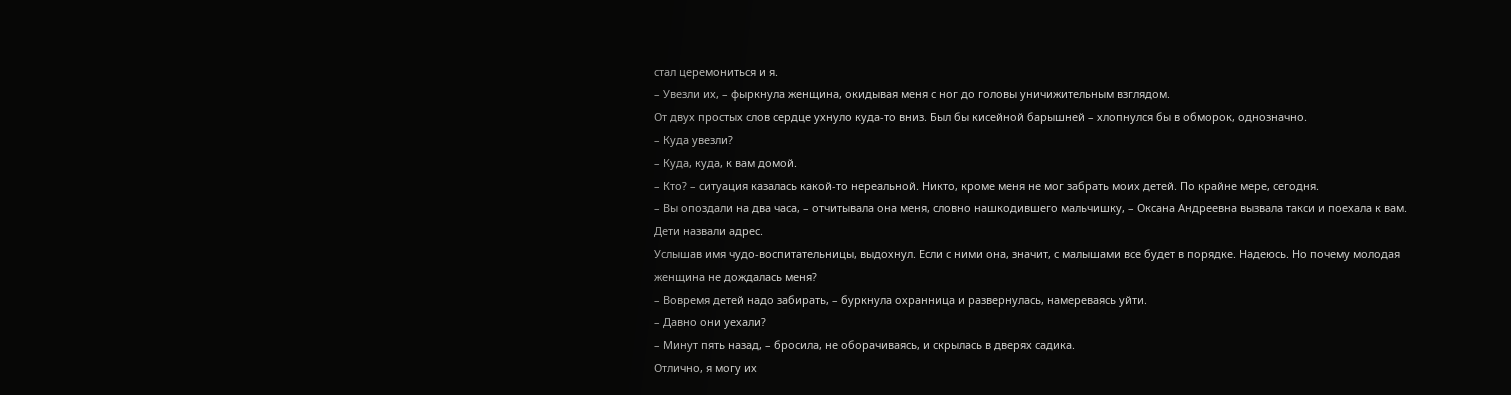стал церемониться и я.
– Увезли их, – фыркнула женщина, окидывая меня с ног до головы уничижительным взглядом.
От двух простых слов сердце ухнуло куда-то вниз. Был бы кисейной барышней – хлопнулся бы в обморок, однозначно.
– Куда увезли?
– Куда, куда, к вам домой.
– Кто? – ситуация казалась какой-то нереальной. Никто, кроме меня не мог забрать моих детей. По крайне мере, сегодня.
– Вы опоздали на два часа, – отчитывала она меня, словно нашкодившего мальчишку, – Оксана Андреевна вызвала такси и поехала к вам. Дети назвали адрес.
Услышав имя чудо-воспитательницы, выдохнул. Если с ними она, значит, с малышами все будет в порядке. Надеюсь. Но почему молодая женщина не дождалась меня?
– Вовремя детей надо забирать, – буркнула охранница и развернулась, намереваясь уйти.
– Давно они уехали?
– Минут пять назад, – бросила, не оборачиваясь, и скрылась в дверях садика.
Отлично, я могу их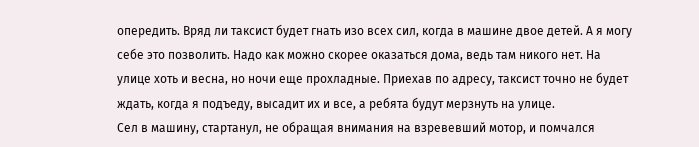опередить. Вряд ли таксист будет гнать изо всех сил, когда в машине двое детей. А я могу себе это позволить. Надо как можно скорее оказаться дома, ведь там никого нет. На улице хоть и весна, но ночи еще прохладные. Приехав по адресу, таксист точно не будет ждать, когда я подъеду, высадит их и все, а ребята будут мерзнуть на улице.
Сел в машину, стартанул, не обращая внимания на взревевший мотор, и помчался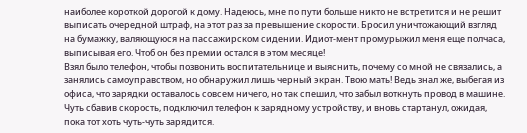наиболее короткой дорогой к дому. Надеюсь, мне по пути больше никто не встретится и не решит выписать очередной штраф, на этот раз за превышение скорости. Бросил уничтожающий взгляд на бумажку, валяющуюся на пассажирском сидении. Идиот-мент промурыжил меня еще полчаса, выписывая его. Чтоб он без премии остался в этом месяце!
Взял было телефон, чтобы позвонить воспитательнице и выяснить, почему со мной не связались, а занялись самоуправством, но обнаружил лишь черный экран. Твою мать! Ведь знал же, выбегая из офиса, что зарядки оставалось совсем ничего, но так спешил, что забыл воткнуть провод в машине. Чуть сбавив скорость, подключил телефон к зарядному устройству, и вновь стартанул, ожидая, пока тот хоть чуть-чуть зарядится.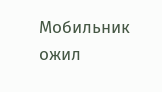Мобильник ожил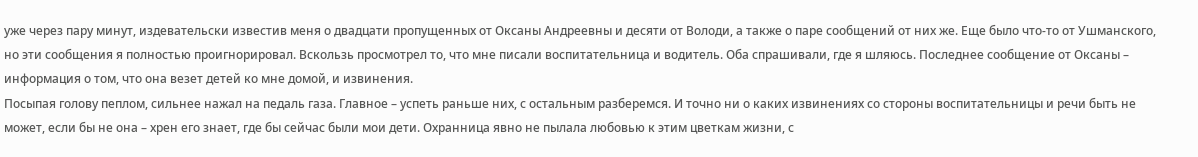уже через пару минут, издевательски известив меня о двадцати пропущенных от Оксаны Андреевны и десяти от Володи, а также о паре сообщений от них же. Еще было что-то от Ушманского, но эти сообщения я полностью проигнорировал. Вскользь просмотрел то, что мне писали воспитательница и водитель. Оба спрашивали, где я шляюсь. Последнее сообщение от Оксаны – информация о том, что она везет детей ко мне домой, и извинения.
Посыпая голову пеплом, сильнее нажал на педаль газа. Главное – успеть раньше них, с остальным разберемся. И точно ни о каких извинениях со стороны воспитательницы и речи быть не может, если бы не она – хрен его знает, где бы сейчас были мои дети. Охранница явно не пылала любовью к этим цветкам жизни, с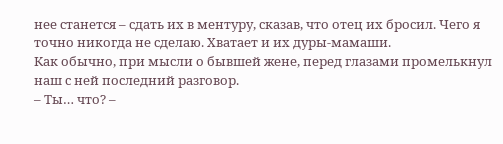нее станется – сдать их в ментуру, сказав, что отец их бросил. Чего я точно никогда не сделаю. Хватает и их дуры-мамаши.
Как обычно, при мысли о бывшей жене, перед глазами промелькнул наш с ней последний разговор.
– Ты… что? –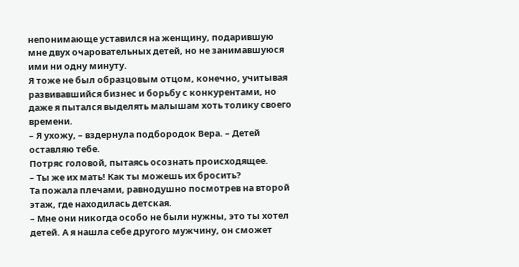непонимающе уставился на женщину, подарившую мне двух очаровательных детей, но не занимавшуюся ими ни одну минуту.
Я тоже не был образцовым отцом, конечно, учитывая развивавшийся бизнес и борьбу с конкурентами, но даже я пытался выделять малышам хоть толику своего времени.
– Я ухожу, – вздернула подбородок Вера. – Детей оставляю тебе.
Потряс головой, пытаясь осознать происходящее.
– Ты же их мать! Как ты можешь их бросить?
Та пожала плечами, равнодушно посмотрев на второй этаж, где находилась детская.
– Мне они никогда особо не были нужны, это ты хотел детей. А я нашла себе другого мужчину, он сможет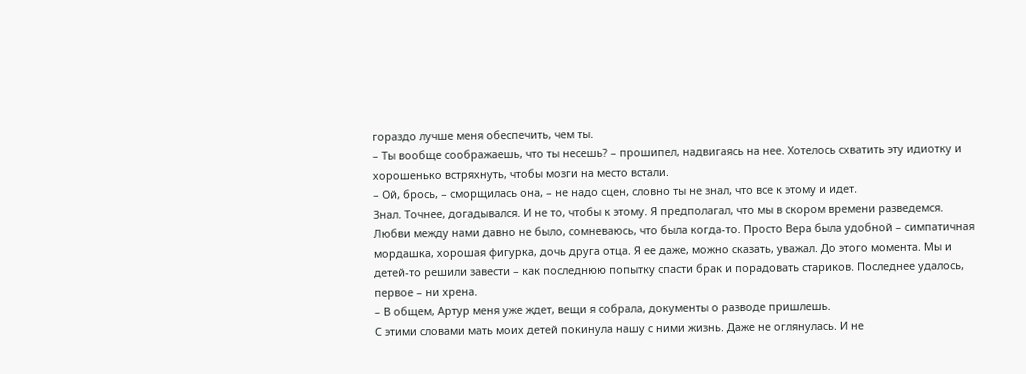гораздо лучше меня обеспечить, чем ты.
– Ты вообще соображаешь, что ты несешь? – прошипел, надвигаясь на нее. Хотелось схватить эту идиотку и хорошенько встряхнуть, чтобы мозги на место встали.
– Ой, брось, – сморщилась она, – не надо сцен, словно ты не знал, что все к этому и идет.
Знал. Точнее, догадывался. И не то, чтобы к этому. Я предполагал, что мы в скором времени разведемся. Любви между нами давно не было, сомневаюсь, что была когда-то. Просто Вера была удобной – симпатичная мордашка, хорошая фигурка, дочь друга отца. Я ее даже, можно сказать, уважал. До этого момента. Мы и детей-то решили завести – как последнюю попытку спасти брак и порадовать стариков. Последнее удалось, первое – ни хрена.
– В общем, Артур меня уже ждет, вещи я собрала, документы о разводе пришлешь.
С этими словами мать моих детей покинула нашу с ними жизнь. Даже не оглянулась. И не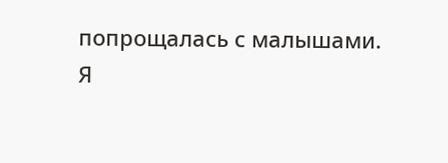попрощалась с малышами.
Я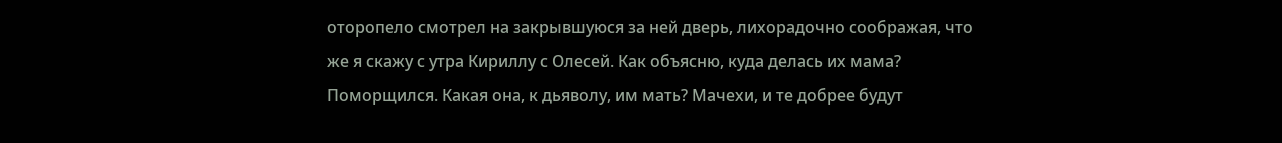оторопело смотрел на закрывшуюся за ней дверь, лихорадочно соображая, что же я скажу с утра Кириллу с Олесей. Как объясню, куда делась их мама? Поморщился. Какая она, к дьяволу, им мать? Мачехи, и те добрее будут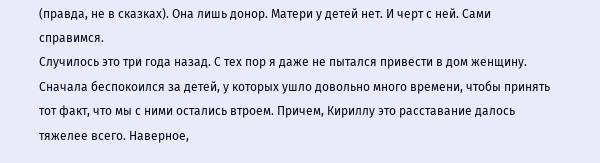(правда, не в сказках). Она лишь донор. Матери у детей нет. И черт с ней. Сами справимся.
Случилось это три года назад. С тех пор я даже не пытался привести в дом женщину. Сначала беспокоился за детей, у которых ушло довольно много времени, чтобы принять тот факт, что мы с ними остались втроем. Причем, Кириллу это расставание далось тяжелее всего. Наверное,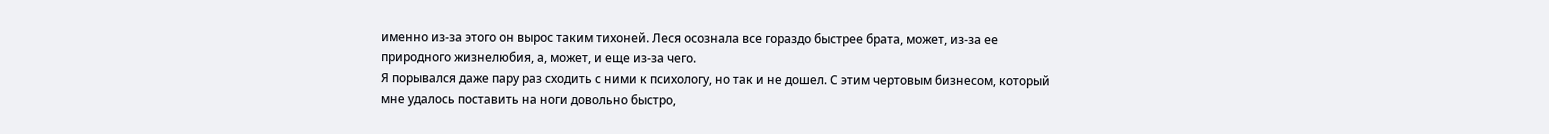именно из-за этого он вырос таким тихоней. Леся осознала все гораздо быстрее брата, может, из-за ее природного жизнелюбия, а, может, и еще из-за чего.
Я порывался даже пару раз сходить с ними к психологу, но так и не дошел. С этим чертовым бизнесом, который мне удалось поставить на ноги довольно быстро,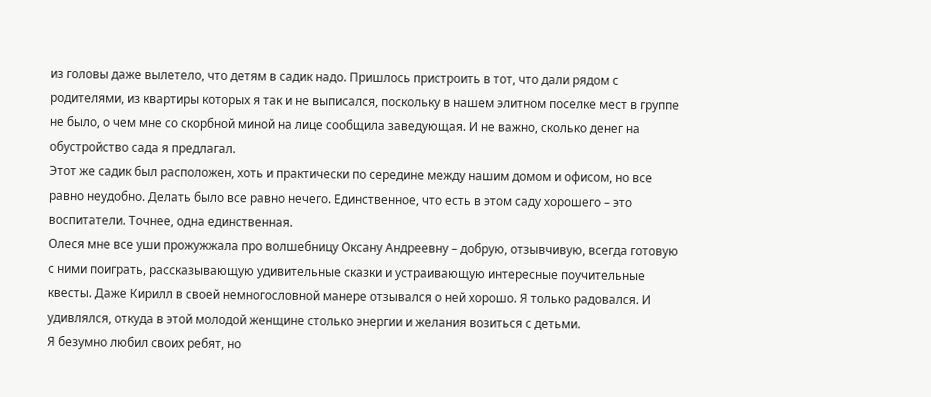из головы даже вылетело, что детям в садик надо. Пришлось пристроить в тот, что дали рядом с родителями, из квартиры которых я так и не выписался, поскольку в нашем элитном поселке мест в группе не было, о чем мне со скорбной миной на лице сообщила заведующая. И не важно, сколько денег на обустройство сада я предлагал.
Этот же садик был расположен, хоть и практически по середине между нашим домом и офисом, но все равно неудобно. Делать было все равно нечего. Единственное, что есть в этом саду хорошего – это воспитатели. Точнее, одна единственная.
Олеся мне все уши прожужжала про волшебницу Оксану Андреевну – добрую, отзывчивую, всегда готовую с ними поиграть, рассказывающую удивительные сказки и устраивающую интересные поучительные квесты. Даже Кирилл в своей немногословной манере отзывался о ней хорошо. Я только радовался. И удивлялся, откуда в этой молодой женщине столько энергии и желания возиться с детьми.
Я безумно любил своих ребят, но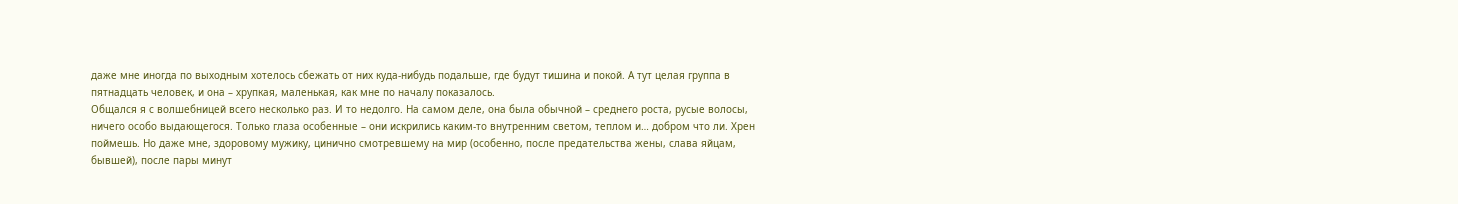даже мне иногда по выходным хотелось сбежать от них куда-нибудь подальше, где будут тишина и покой. А тут целая группа в пятнадцать человек, и она – хрупкая, маленькая, как мне по началу показалось.
Общался я с волшебницей всего несколько раз. И то недолго. На самом деле, она была обычной – среднего роста, русые волосы, ничего особо выдающегося. Только глаза особенные – они искрились каким-то внутренним светом, теплом и… добром что ли. Хрен поймешь. Но даже мне, здоровому мужику, цинично смотревшему на мир (особенно, после предательства жены, слава яйцам, бывшей), после пары минут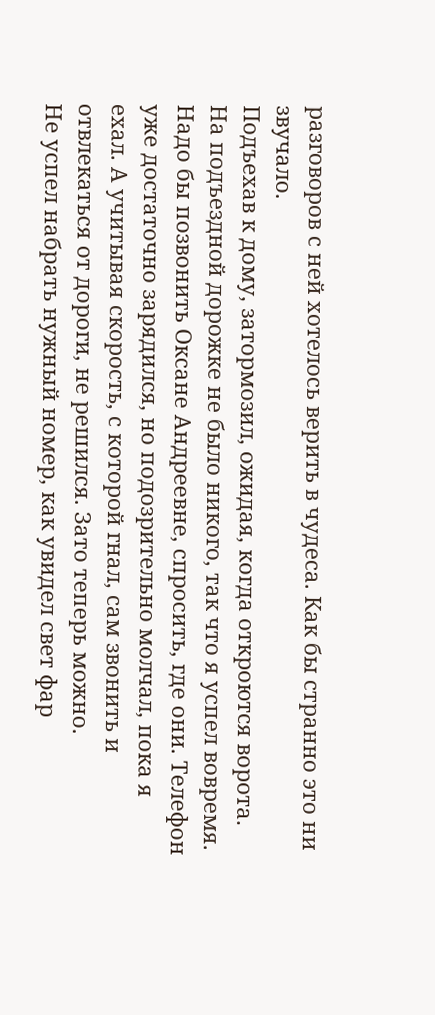разговоров с ней хотелось верить в чудеса. Как бы странно это ни звучало.
Подъехав к дому, затормозил, ожидая, когда откроются ворота. На подъездной дорожке не было никого, так что я успел вовремя. Надо бы позвонить Оксане Андреевне, спросить, где они. Телефон уже достаточно зарядился, но подозрительно молчал, пока я ехал. А учитывая скорость, с которой гнал, сам звонить и отвлекаться от дороги, не решился. Зато теперь можно.
Не успел набрать нужный номер, как увидел свет фар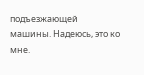подъезжающей машины. Надеюсь, это ко мне.